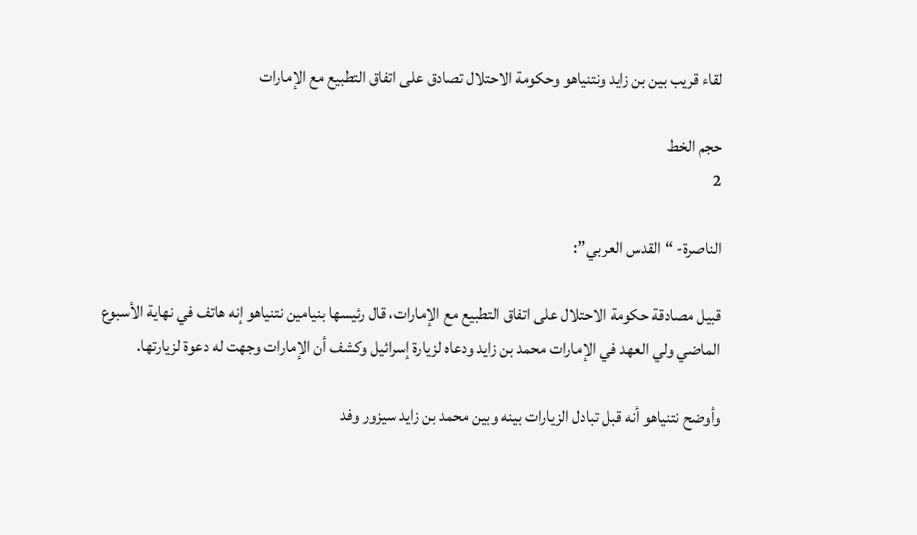لقاء قريب بين بن زايد ونتنياهو وحكومة الاحتلال تصادق على اتفاق التطبيع مع الإمارات

حجم الخط
2

الناصرة- “القدس العربي”:

قبيل مصادقة حكومة الاحتلال على اتفاق التطبيع مع الإمارات، قال رئيسها بنيامين نتنياهو إنه هاتف في نهاية الأسبوع الماضي ولي العهد في الإمارات محمد بن زايد ودعاه لزيارة إسرائيل وكشف أن الإمارات وجهت له دعوة لزيارتها.

وأوضح نتنياهو أنه قبل تبادل الزيارات بينه وبين محمد بن زايد سيزور وفد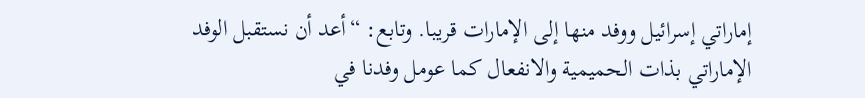إماراتي إسرائيل ووفد منها إلى الإمارات قريبا. وتابع: “أعد أن نستقبل الوفد الإماراتي بذات الحميمية والانفعال كما عومل وفدنا في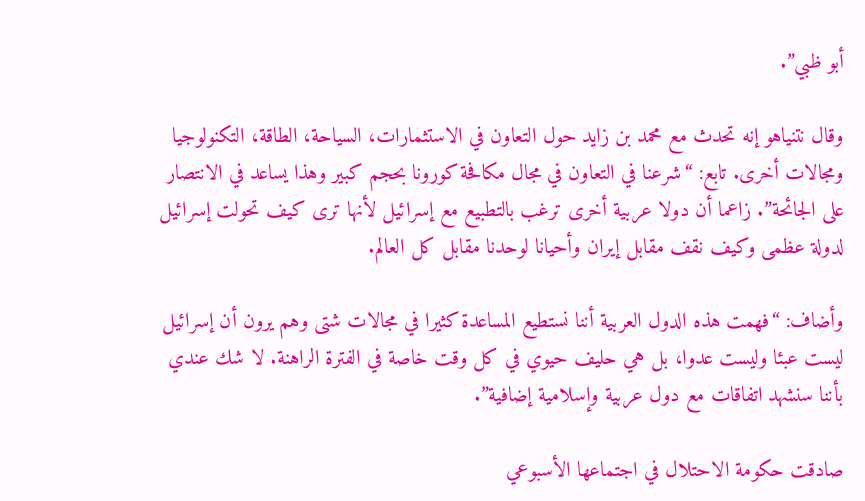أبو ظبي”.

وقال نتنياهو إنه تحدث مع محمد بن زايد حول التعاون في الاستثمارات، السياحة، الطاقة، التكنولوجيا ومجالات أخرى. تابع: “شرعنا في التعاون في مجال مكافحة كورونا بحجم كبير وهذا يساعد في الانتصار على الجائحة”. زاعما أن دولا عربية أخرى ترغب بالتطبيع مع إسرائيل لأنها ترى كيف تحولت إسرائيل لدولة عظمى وكيف نقف مقابل إيران وأحيانا لوحدنا مقابل كل العالم.

وأضاف: “فهمت هذه الدول العربية أننا نستطيع المساعدة كثيرا في مجالات شتى وهم يرون أن إسرائيل ليست عبئا وليست عدوا، بل هي حليف حيوي في كل وقت خاصة في الفترة الراهنة. لا شك عندي بأننا سنشهد اتفاقات مع دول عربية وإسلامية إضافية”.

صادقت حكومة الاحتلال في اجتماعها الأسبوعي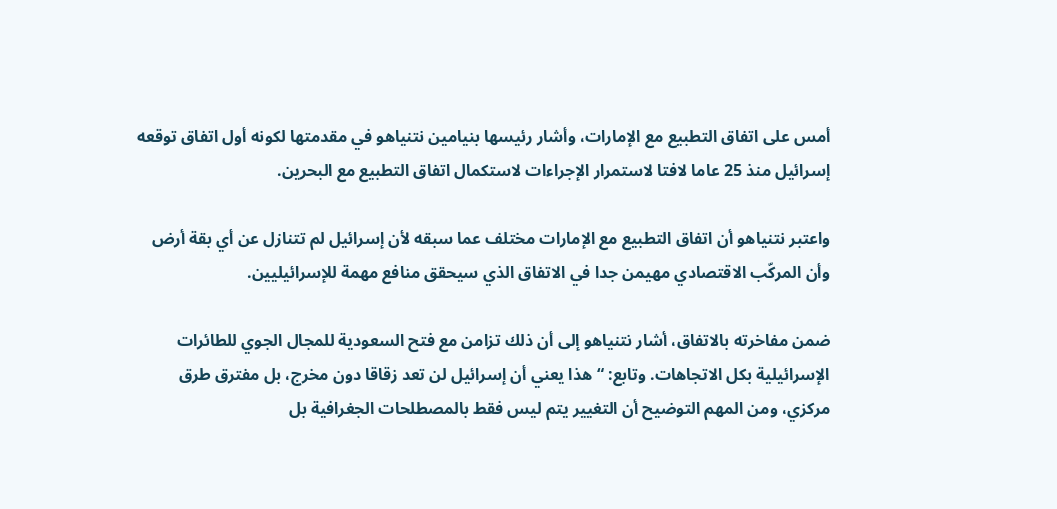أمس على اتفاق التطبيع مع الإمارات، وأشار رئيسها بنيامين نتنياهو في مقدمتها لكونه أول اتفاق توقعه إسرائيل منذ 25 عاما لافتا لاستمرار الإجراءات لاستكمال اتفاق التطبيع مع البحرين.

واعتبر نتنياهو أن اتفاق التطبيع مع الإمارات مختلف عما سبقه لأن إسرائيل لم تتنازل عن أي بقة أرض وأن المركّب الاقتصادي مهيمن جدا في الاتفاق الذي سيحقق منافع مهمة للإسرائيليين.

ضمن مفاخرته بالاتفاق، أشار نتنياهو إلى أن ذلك تزامن مع فتح السعودية للمجال الجوي للطائرات الإسرائيلية بكل الاتجاهات. وتابع: “هذا يعني أن إسرائيل لن تعد زقاقا دون مخرج، بل مفترق طرق مركزي، ومن المهم التوضيح أن التغيير يتم ليس فقط بالمصطلحات الجغرافية بل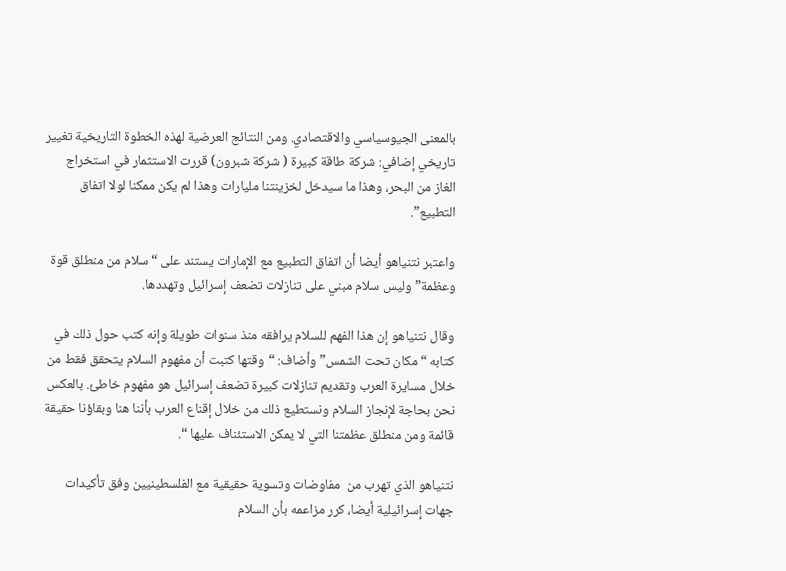بالمعنى الجيوسياسي والاقتصادي. ومن النتائج العرضية لهذه الخطوة التاريخية تغيير تاريخي إضافي: شركة طاقة كبيرة ( شركة شبرون) قررت الاستثمار في استخراج الغاز من البحر، وهذا ما سيدخل لخزينتنا مليارات وهذا لم يكن ممكنا لولا اتفاق التطبيع”.

واعتبر نتنياهو أيضا أن اتفاق التطبيع مع الإمارات يستند على “سلام من منطلق قوة وعظمة” وليس سلام مبني على تنازلات تضعف إسرائيل وتهددها.

وقال نتنياهو إن هذا الفهم للسلام يرافقه منذ سنوات طويلة وإنه كتب حول ذلك في كتابه “مكان تحت الشمس” وأضاف: “وقتها كتبت أن مفهوم السلام يتحقق فقط من خلال مسايرة العرب وتقديم تنازلات كبيرة تضعف إسرائيل هو مفهوم خاطئ. بالعكس نحن بحاجة لإنجاز السلام ونستطيع ذلك من خلال إقناع العرب بأننا هنا وبقاؤنا حقيقة قائمة ومن منطلق عظمتنا التي لا يمكن الاستئناف عليها “.

نتنياهو الذي تهرب من  مفاوضات وتسوية حقيقية مع الفلسطينيين وفق تأكيدات جهات إسرائيلية أيضا، كرر مزاعمه بأن السلام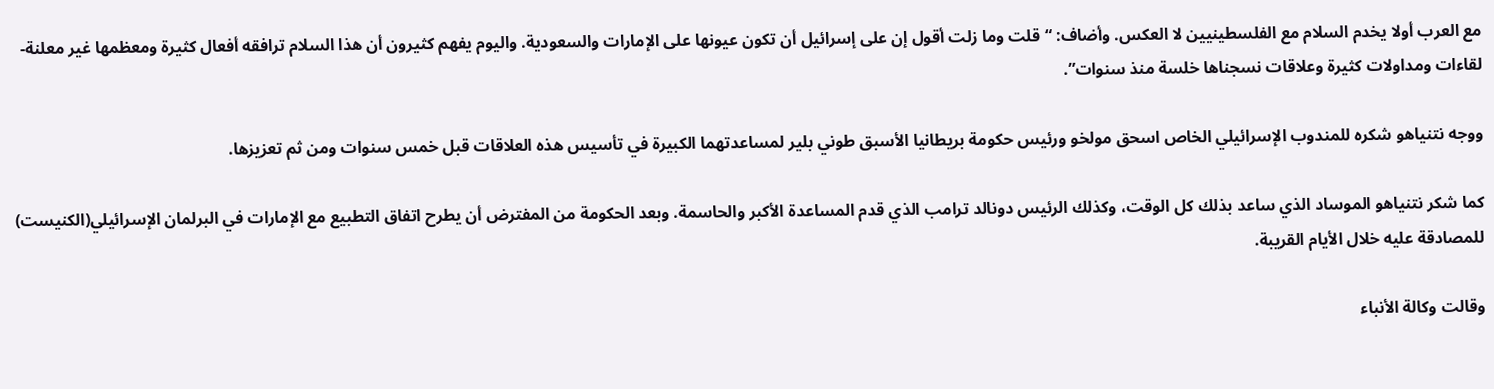مع العرب أولا يخدم السلام مع الفلسطينيين لا العكس. وأضاف: “قلت وما زلت أقول إن على إسرائيل أن تكون عيونها على الإمارات والسعودية. واليوم يفهم كثيرون أن هذا السلام ترافقه أفعال كثيرة ومعظمها غير معلنة- لقاءات ومداولات كثيرة وعلاقات نسجناها خلسة منذ سنوات”.

ووجه نتنياهو شكره للمندوب الإسرائيلي الخاص اسحق مولخو ورئيس حكومة بريطانيا الأسبق طوني بلير لمساعدتهما الكبيرة في تأسيس هذه العلاقات قبل خمس سنوات ومن ثم تعزيزها.

كما شكر نتنياهو الموساد الذي ساعد بذلك كل الوقت، وكذلك الرئيس دونالد ترامب الذي قدم المساعدة الأكبر والحاسمة. وبعد الحكومة من المفترض أن يطرح اتفاق التطبيع مع الإمارات في البرلمان الإسرائيلي(الكنيست) للمصادقة عليه خلال الأيام القريبة.

وقالت وكالة الأنباء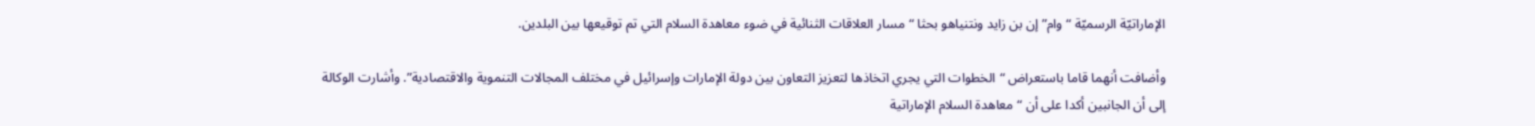الإماراتيّة الرسميّة “وام” إن بن زايد ونتنياهو بحثا “مسار العلاقات الثنائية في ضوء معاهدة السلام التي تم توقيعها بين البلدين.

وأضافت أنهما قاما باستعراض “الخطوات التي يجري اتخاذها لتعزيز التعاون بين دولة الإمارات وإسرائيل في مختلف المجالات التنموية والاقتصادية”. وأشارت الوكالة إلى أن الجانبين أكدا على أن “معاهدة السلام الإماراتية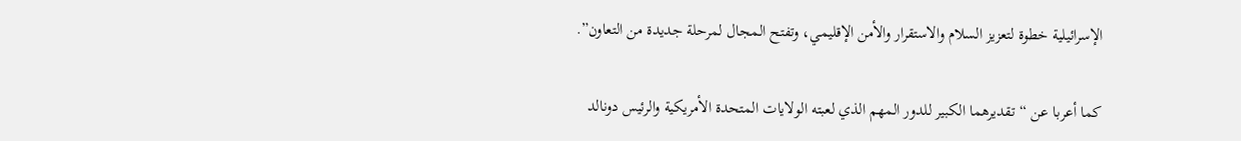الإسرائيلية خطوة لتعزيز السلام والاستقرار والأمن الإقليمي، وتفتح المجال لمرحلة جديدة من التعاون”.

كما أعربا عن “تقديرهما الكبير للدور المهم الذي لعبته الولايات المتحدة الأمريكية والرئيس دونالد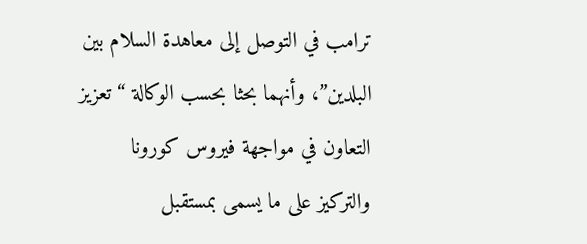ترامب في التوصل إلى معاهدة السلام بين البلدين”، وأنهما بحثا بحسب الوكالة “تعزيز التعاون في مواجهة فيروس كورونا والتركيز على ما يسمى بمستقبل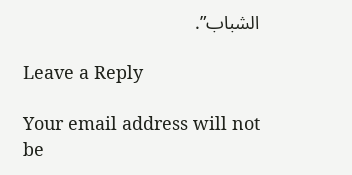الشباب”.

Leave a Reply

Your email address will not be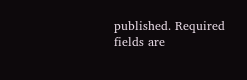published. Required fields are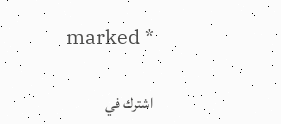marked *

اشترك في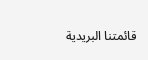قائمتنا البريدية